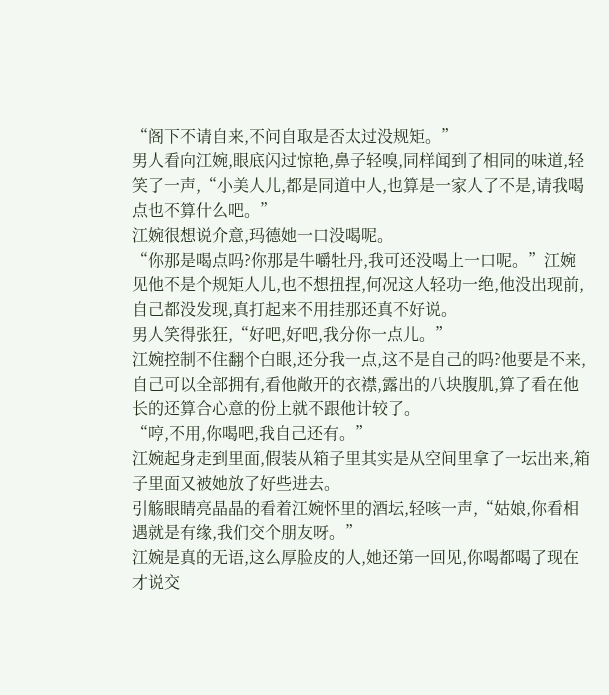“阁下不请自来,不问自取是否太过没规矩。”
男人看向江婉,眼底闪过惊艳,鼻子轻嗅,同样闻到了相同的味道,轻笑了一声,“小美人儿,都是同道中人,也算是一家人了不是,请我喝点也不算什么吧。”
江婉很想说介意,玛德她一口没喝呢。
“你那是喝点吗?你那是牛嚼牡丹,我可还没喝上一口呢。”江婉见他不是个规矩人儿,也不想扭捏,何况这人轻功一绝,他没出现前,自己都没发现,真打起来不用挂那还真不好说。
男人笑得张狂,“好吧,好吧,我分你一点儿。”
江婉控制不住翻个白眼,还分我一点,这不是自己的吗?他要是不来,自己可以全部拥有,看他敞开的衣襟,露出的八块腹肌,算了看在他长的还算合心意的份上就不跟他计较了。
“哼,不用,你喝吧,我自己还有。”
江婉起身走到里面,假装从箱子里其实是从空间里拿了一坛出来,箱子里面又被她放了好些进去。
引觞眼睛亮晶晶的看着江婉怀里的酒坛,轻咳一声,“姑娘,你看相遇就是有缘,我们交个朋友呀。”
江婉是真的无语,这么厚脸皮的人,她还第一回见,你喝都喝了现在才说交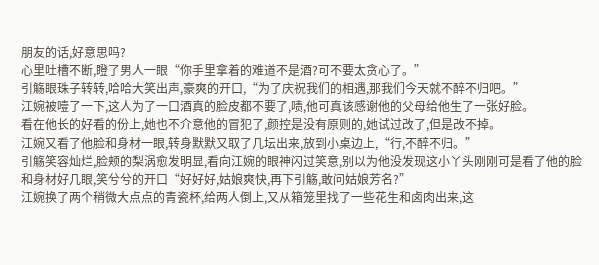朋友的话,好意思吗?
心里吐槽不断,瞪了男人一眼“你手里拿着的难道不是酒?可不要太贪心了。”
引觞眼珠子转转,哈哈大笑出声,豪爽的开口,“为了庆祝我们的相遇,那我们今天就不醉不归吧。”
江婉被噎了一下,这人为了一口酒真的脸皮都不要了,啧,他可真该感谢他的父母给他生了一张好脸。
看在他长的好看的份上,她也不介意他的冒犯了,颜控是没有原则的,她试过改了,但是改不掉。
江婉又看了他脸和身材一眼,转身默默又取了几坛出来,放到小桌边上,“行,不醉不归。”
引觞笑容灿烂,脸颊的梨涡愈发明显,看向江婉的眼神闪过笑意,别以为他没发现这小丫头刚刚可是看了他的脸和身材好几眼,笑兮兮的开口“好好好,姑娘爽快,再下引觞,敢问姑娘芳名?”
江婉换了两个稍微大点点的青瓷杯,给两人倒上,又从箱笼里找了一些花生和卤肉出来,这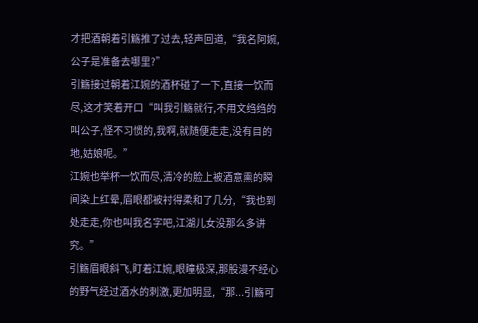才把酒朝着引觞推了过去,轻声回道,“我名阿婉,公子是准备去哪里?”
引觞接过朝着江婉的酒杯碰了一下,直接一饮而尽,这才笑着开口“叫我引觞就行,不用文绉绉的叫公子,怪不习惯的,我啊,就随便走走,没有目的地,姑娘呢。”
江婉也举杯一饮而尽,清冷的脸上被酒意熏的瞬间染上红晕,眉眼都被衬得柔和了几分,“我也到处走走,你也叫我名字吧,江湖儿女没那么多讲究。”
引觞眉眼斜飞,盯着江婉,眼瞳极深,那股漫不经心的野气经过酒水的刺激,更加明显,“那...引觞可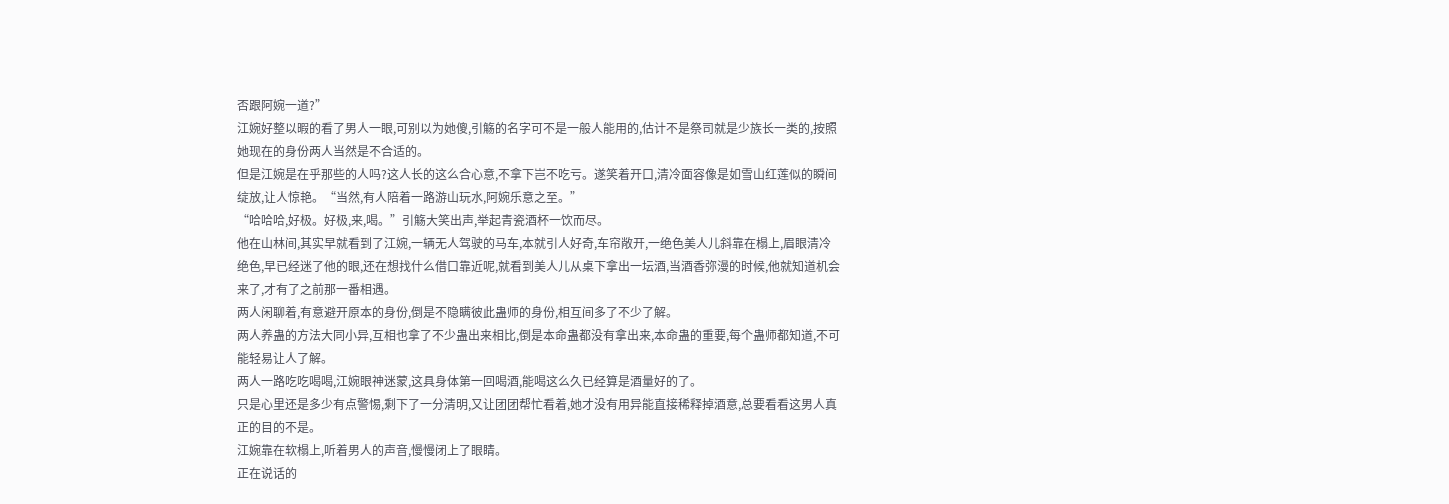否跟阿婉一道?”
江婉好整以暇的看了男人一眼,可别以为她傻,引觞的名字可不是一般人能用的,估计不是祭司就是少族长一类的,按照她现在的身份两人当然是不合适的。
但是江婉是在乎那些的人吗?这人长的这么合心意,不拿下岂不吃亏。遂笑着开口,清冷面容像是如雪山红莲似的瞬间绽放,让人惊艳。“当然,有人陪着一路游山玩水,阿婉乐意之至。”
“哈哈哈,好极。好极,来,喝。”引觞大笑出声,举起青瓷酒杯一饮而尽。
他在山林间,其实早就看到了江婉,一辆无人驾驶的马车,本就引人好奇,车帘敞开,一绝色美人儿斜靠在榻上,眉眼清冷绝色,早已经迷了他的眼,还在想找什么借口靠近呢,就看到美人儿从桌下拿出一坛酒,当酒香弥漫的时候,他就知道机会来了,才有了之前那一番相遇。
两人闲聊着,有意避开原本的身份,倒是不隐瞒彼此蛊师的身份,相互间多了不少了解。
两人养蛊的方法大同小异,互相也拿了不少蛊出来相比,倒是本命蛊都没有拿出来,本命蛊的重要,每个蛊师都知道,不可能轻易让人了解。
两人一路吃吃喝喝,江婉眼神迷蒙,这具身体第一回喝酒,能喝这么久已经算是酒量好的了。
只是心里还是多少有点警惕,剩下了一分清明,又让团团帮忙看着,她才没有用异能直接稀释掉酒意,总要看看这男人真正的目的不是。
江婉靠在软榻上,听着男人的声音,慢慢闭上了眼睛。
正在说话的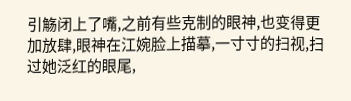引觞闭上了嘴,之前有些克制的眼神,也变得更加放肆,眼神在江婉脸上描摹,一寸寸的扫视,扫过她泛红的眼尾,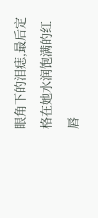眼角下的泪痣,最后定格在她水润饱满的红唇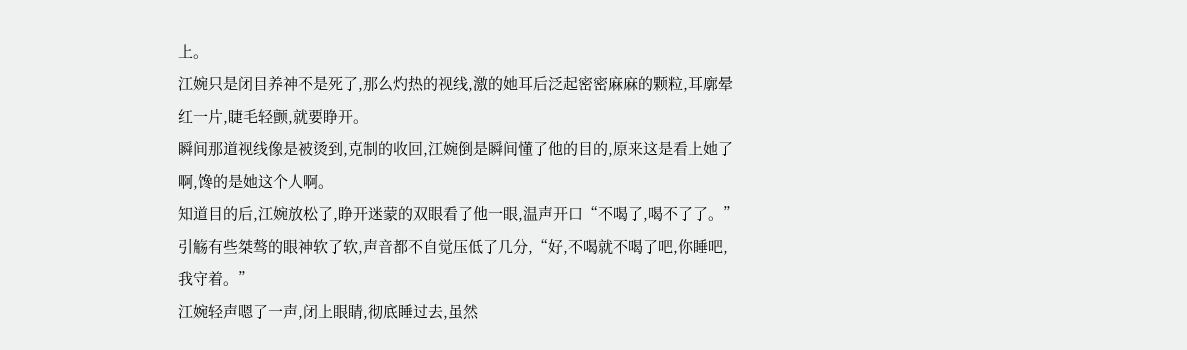上。
江婉只是闭目养神不是死了,那么灼热的视线,激的她耳后泛起密密麻麻的颗粒,耳廓晕红一片,睫毛轻颤,就要睁开。
瞬间那道视线像是被烫到,克制的收回,江婉倒是瞬间懂了他的目的,原来这是看上她了啊,馋的是她这个人啊。
知道目的后,江婉放松了,睁开迷蒙的双眼看了他一眼,温声开口“不喝了,喝不了了。”
引觞有些桀骜的眼神软了软,声音都不自觉压低了几分,“好,不喝就不喝了吧,你睡吧,我守着。”
江婉轻声嗯了一声,闭上眼睛,彻底睡过去,虽然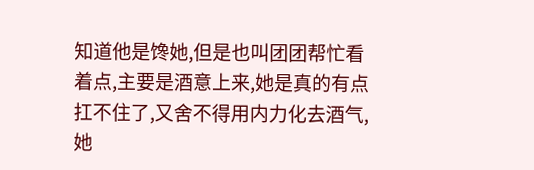知道他是馋她,但是也叫团团帮忙看着点,主要是酒意上来,她是真的有点扛不住了,又舍不得用内力化去酒气,她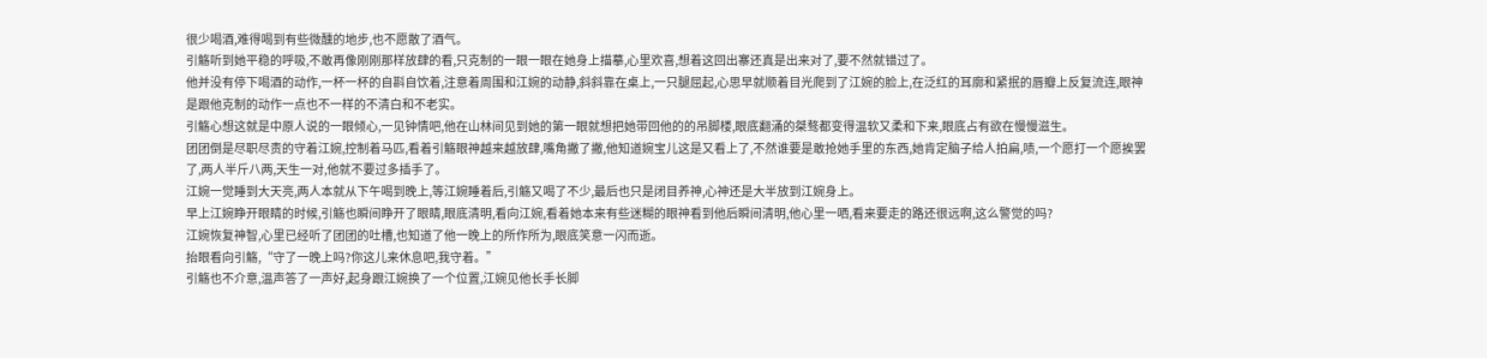很少喝酒,难得喝到有些微醺的地步,也不愿散了酒气。
引觞听到她平稳的呼吸,不敢再像刚刚那样放肆的看,只克制的一眼一眼在她身上描摹,心里欢喜,想着这回出寨还真是出来对了,要不然就错过了。
他并没有停下喝酒的动作,一杯一杯的自斟自饮着,注意着周围和江婉的动静,斜斜靠在桌上,一只腿屈起,心思早就顺着目光爬到了江婉的脸上,在泛红的耳廓和紧抿的唇瓣上反复流连,眼神是跟他克制的动作一点也不一样的不清白和不老实。
引觞心想这就是中原人说的一眼倾心,一见钟情吧,他在山林间见到她的第一眼就想把她带回他的的吊脚楼,眼底翻涌的桀骜都变得温软又柔和下来,眼底占有欲在慢慢滋生。
团团倒是尽职尽责的守着江婉,控制着马匹,看着引觞眼神越来越放肆,嘴角撇了撇,他知道婉宝儿这是又看上了,不然谁要是敢抢她手里的东西,她肯定脑子给人拍扁,啧,一个愿打一个愿挨罢了,两人半斤八两,天生一对,他就不要过多插手了。
江婉一觉睡到大天亮,两人本就从下午喝到晚上,等江婉睡着后,引觞又喝了不少,最后也只是闭目养神,心神还是大半放到江婉身上。
早上江婉睁开眼睛的时候,引觞也瞬间睁开了眼睛,眼底清明,看向江婉,看着她本来有些迷糊的眼神看到他后瞬间清明,他心里一哂,看来要走的路还很远啊,这么警觉的吗?
江婉恢复神智,心里已经听了团团的吐槽,也知道了他一晚上的所作所为,眼底笑意一闪而逝。
抬眼看向引觞,“守了一晚上吗?你这儿来休息吧,我守着。”
引觞也不介意,温声答了一声好,起身跟江婉换了一个位置,江婉见他长手长脚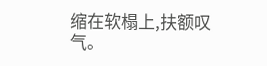缩在软榻上,扶额叹气。